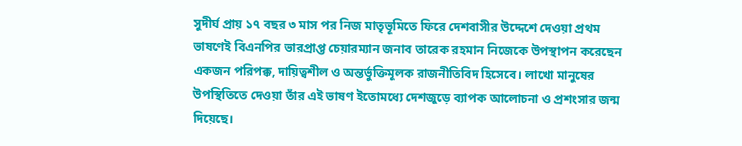সুদীর্ঘ প্রায় ১৭ বছর ৩ মাস পর নিজ মাতৃভূমিতে ফিরে দেশবাসীর উদ্দেশে দেওয়া প্রথম ভাষণেই বিএনপির ভারপ্রাপ্ত চেয়ারম্যান জনাব তারেক রহমান নিজেকে উপস্থাপন করেছেন একজন পরিপক্ক, দায়িত্বশীল ও অন্তর্ভুক্তিমূলক রাজনীতিবিদ হিসেবে। লাখো মানুষের উপস্থিতিতে দেওয়া তাঁর এই ভাষণ ইতোমধ্যে দেশজুড়ে ব্যাপক আলোচনা ও প্রশংসার জন্ম দিয়েছে।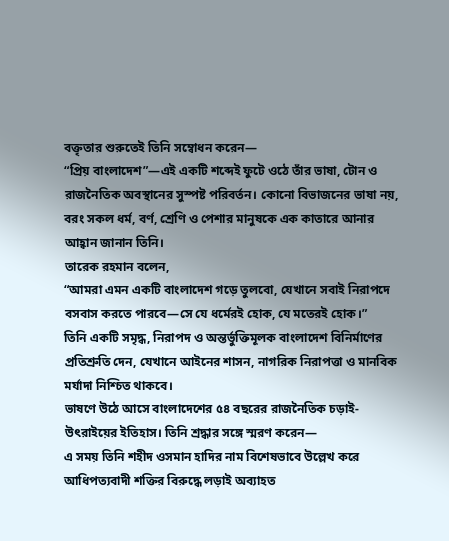বক্তৃতার শুরুতেই তিনি সম্বোধন করেন—
“প্রিয় বাংলাদেশ”—এই একটি শব্দেই ফুটে ওঠে তাঁর ভাষা, টোন ও রাজনৈতিক অবস্থানের সুস্পষ্ট পরিবর্তন। কোনো বিভাজনের ভাষা নয়, বরং সকল ধর্ম, বর্ণ, শ্রেণি ও পেশার মানুষকে এক কাতারে আনার আহ্বান জানান তিনি।
তারেক রহমান বলেন,
“আমরা এমন একটি বাংলাদেশ গড়ে তুলবো, যেখানে সবাই নিরাপদে বসবাস করতে পারবে—সে যে ধর্মেরই হোক, যে মতেরই হোক।”
তিনি একটি সমৃদ্ধ, নিরাপদ ও অন্তর্ভুক্তিমূলক বাংলাদেশ বিনির্মাণের প্রতিশ্রুতি দেন, যেখানে আইনের শাসন, নাগরিক নিরাপত্তা ও মানবিক মর্যাদা নিশ্চিত থাকবে।
ভাষণে উঠে আসে বাংলাদেশের ৫৪ বছরের রাজনৈতিক চড়াই-উৎরাইয়ের ইতিহাস। তিনি শ্রদ্ধার সঙ্গে স্মরণ করেন—
এ সময় তিনি শহীদ ওসমান হাদির নাম বিশেষভাবে উল্লেখ করে আধিপত্যবাদী শক্তির বিরুদ্ধে লড়াই অব্যাহত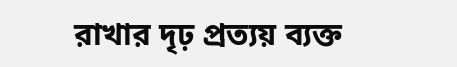রাখার দৃঢ় প্রত্যয় ব্যক্ত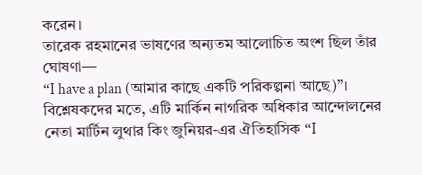করেন।
তারেক রহমানের ভাষণের অন্যতম আলোচিত অংশ ছিল তাঁর ঘোষণা—
“I have a plan (আমার কাছে একটি পরিকল্পনা আছে)”।
বিশ্লেষকদের মতে, এটি মার্কিন নাগরিক অধিকার আন্দোলনের নেতা মার্টিন লুথার কিং জুনিয়র-এর ঐতিহাসিক “I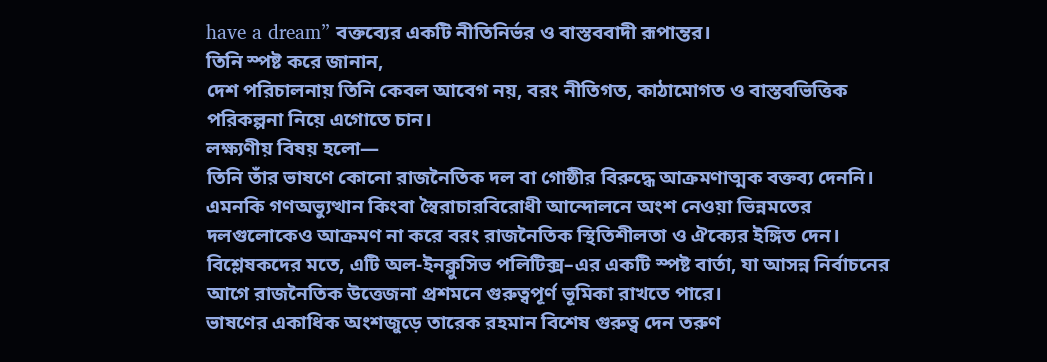have a dream” বক্তব্যের একটি নীতিনির্ভর ও বাস্তববাদী রূপান্তর।
তিনি স্পষ্ট করে জানান,
দেশ পরিচালনায় তিনি কেবল আবেগ নয়, বরং নীতিগত, কাঠামোগত ও বাস্তবভিত্তিক পরিকল্পনা নিয়ে এগোতে চান।
লক্ষ্যণীয় বিষয় হলো—
তিনি তাঁর ভাষণে কোনো রাজনৈতিক দল বা গোষ্ঠীর বিরুদ্ধে আক্রমণাত্মক বক্তব্য দেননি। এমনকি গণঅভ্যুত্থান কিংবা স্বৈরাচারবিরোধী আন্দোলনে অংশ নেওয়া ভিন্নমতের দলগুলোকেও আক্রমণ না করে বরং রাজনৈতিক স্থিতিশীলতা ও ঐক্যের ইঙ্গিত দেন।
বিশ্লেষকদের মতে, এটি অল-ইনক্লুসিভ পলিটিক্স–এর একটি স্পষ্ট বার্তা, যা আসন্ন নির্বাচনের আগে রাজনৈতিক উত্তেজনা প্রশমনে গুরুত্বপূর্ণ ভূমিকা রাখতে পারে।
ভাষণের একাধিক অংশজুড়ে তারেক রহমান বিশেষ গুরুত্ব দেন তরুণ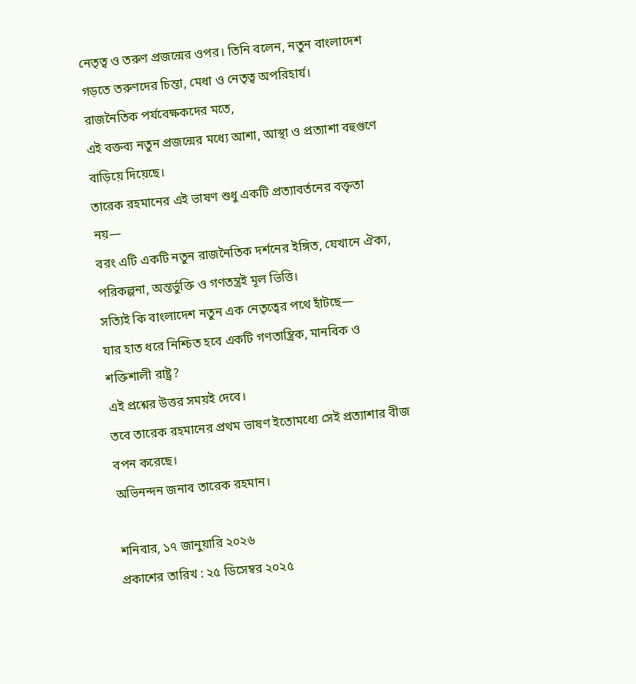নেতৃত্ব ও তরুণ প্রজন্মের ওপর। তিনি বলেন, নতুন বাংলাদেশ গড়তে তরুণদের চিন্তা, মেধা ও নেতৃত্ব অপরিহার্য।
রাজনৈতিক পর্যবেক্ষকদের মতে,
এই বক্তব্য নতুন প্রজন্মের মধ্যে আশা, আস্থা ও প্রত্যাশা বহুগুণে বাড়িয়ে দিয়েছে।
তারেক রহমানের এই ভাষণ শুধু একটি প্রত্যাবর্তনের বক্তৃতা নয়—
বরং এটি একটি নতুন রাজনৈতিক দর্শনের ইঙ্গিত, যেখানে ঐক্য, পরিকল্পনা, অন্তর্ভুক্তি ও গণতন্ত্রই মূল ভিত্তি।
সত্যিই কি বাংলাদেশ নতুন এক নেতৃত্বের পথে হাঁটছে—
যার হাত ধরে নিশ্চিত হবে একটি গণতান্ত্রিক, মানবিক ও শক্তিশালী রাষ্ট্র?
এই প্রশ্নের উত্তর সময়ই দেবে।
তবে তারেক রহমানের প্রথম ভাষণ ইতোমধ্যে সেই প্রত্যাশার বীজ বপন করেছে।
অভিনন্দন জনাব তারেক রহমান।

শনিবার, ১৭ জানুয়ারি ২০২৬
প্রকাশের তারিখ : ২৫ ডিসেম্বর ২০২৫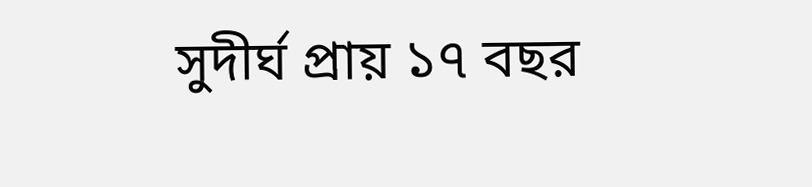সুদীর্ঘ প্রায় ১৭ বছর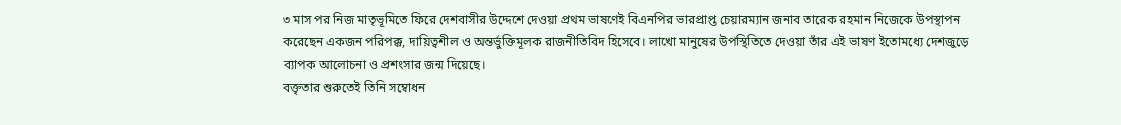৩ মাস পর নিজ মাতৃভূমিতে ফিরে দেশবাসীর উদ্দেশে দেওয়া প্রথম ভাষণেই বিএনপির ভারপ্রাপ্ত চেয়ারম্যান জনাব তারেক রহমান নিজেকে উপস্থাপন করেছেন একজন পরিপক্ক, দায়িত্বশীল ও অন্তর্ভুক্তিমূলক রাজনীতিবিদ হিসেবে। লাখো মানুষের উপস্থিতিতে দেওয়া তাঁর এই ভাষণ ইতোমধ্যে দেশজুড়ে ব্যাপক আলোচনা ও প্রশংসার জন্ম দিয়েছে।
বক্তৃতার শুরুতেই তিনি সম্বোধন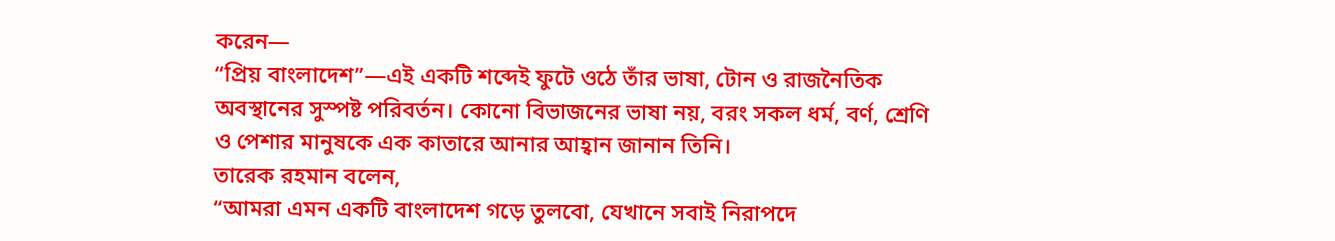করেন—
“প্রিয় বাংলাদেশ”—এই একটি শব্দেই ফুটে ওঠে তাঁর ভাষা, টোন ও রাজনৈতিক অবস্থানের সুস্পষ্ট পরিবর্তন। কোনো বিভাজনের ভাষা নয়, বরং সকল ধর্ম, বর্ণ, শ্রেণি ও পেশার মানুষকে এক কাতারে আনার আহ্বান জানান তিনি।
তারেক রহমান বলেন,
“আমরা এমন একটি বাংলাদেশ গড়ে তুলবো, যেখানে সবাই নিরাপদে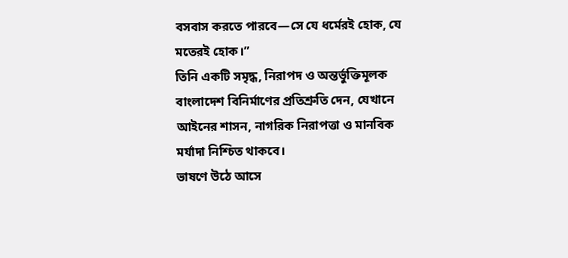বসবাস করতে পারবে—সে যে ধর্মেরই হোক, যে মতেরই হোক।”
তিনি একটি সমৃদ্ধ, নিরাপদ ও অন্তর্ভুক্তিমূলক বাংলাদেশ বিনির্মাণের প্রতিশ্রুতি দেন, যেখানে আইনের শাসন, নাগরিক নিরাপত্তা ও মানবিক মর্যাদা নিশ্চিত থাকবে।
ভাষণে উঠে আসে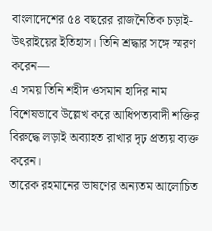বাংলাদেশের ৫৪ বছরের রাজনৈতিক চড়াই-উৎরাইয়ের ইতিহাস। তিনি শ্রদ্ধার সঙ্গে স্মরণ করেন—
এ সময় তিনি শহীদ ওসমান হাদির নাম বিশেষভাবে উল্লেখ করে আধিপত্যবাদী শক্তির বিরুদ্ধে লড়াই অব্যাহত রাখার দৃঢ় প্রত্যয় ব্যক্ত করেন।
তারেক রহমানের ভাষণের অন্যতম আলোচিত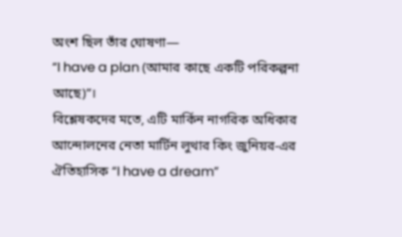অংশ ছিল তাঁর ঘোষণা—
“I have a plan (আমার কাছে একটি পরিকল্পনা আছে)”।
বিশ্লেষকদের মতে, এটি মার্কিন নাগরিক অধিকার আন্দোলনের নেতা মার্টিন লুথার কিং জুনিয়র-এর ঐতিহাসিক “I have a dream”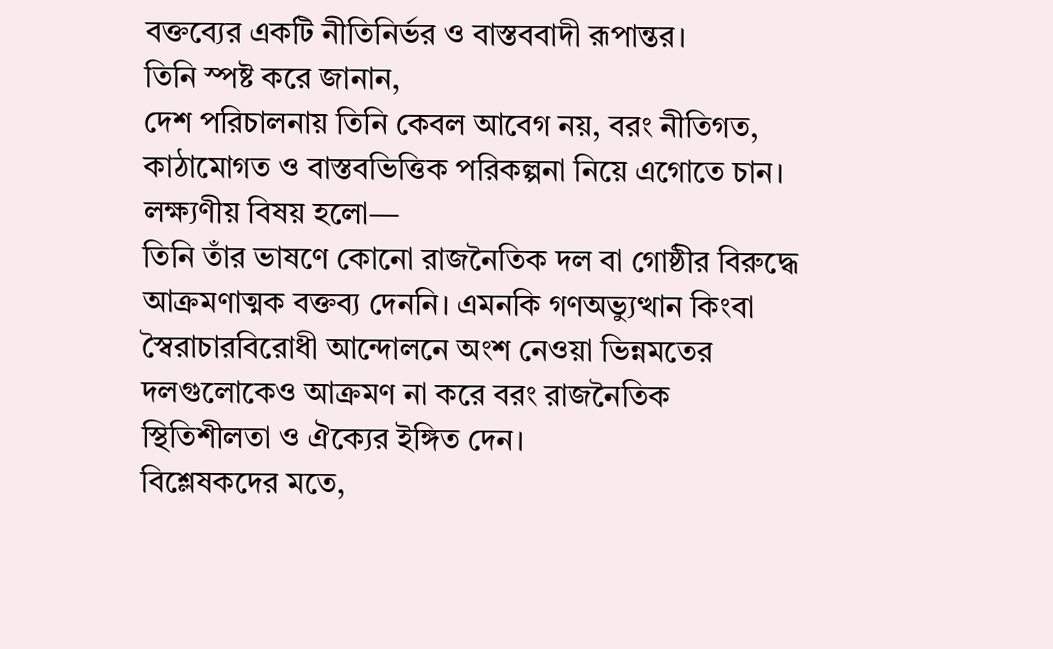বক্তব্যের একটি নীতিনির্ভর ও বাস্তববাদী রূপান্তর।
তিনি স্পষ্ট করে জানান,
দেশ পরিচালনায় তিনি কেবল আবেগ নয়, বরং নীতিগত, কাঠামোগত ও বাস্তবভিত্তিক পরিকল্পনা নিয়ে এগোতে চান।
লক্ষ্যণীয় বিষয় হলো—
তিনি তাঁর ভাষণে কোনো রাজনৈতিক দল বা গোষ্ঠীর বিরুদ্ধে আক্রমণাত্মক বক্তব্য দেননি। এমনকি গণঅভ্যুত্থান কিংবা স্বৈরাচারবিরোধী আন্দোলনে অংশ নেওয়া ভিন্নমতের দলগুলোকেও আক্রমণ না করে বরং রাজনৈতিক স্থিতিশীলতা ও ঐক্যের ইঙ্গিত দেন।
বিশ্লেষকদের মতে,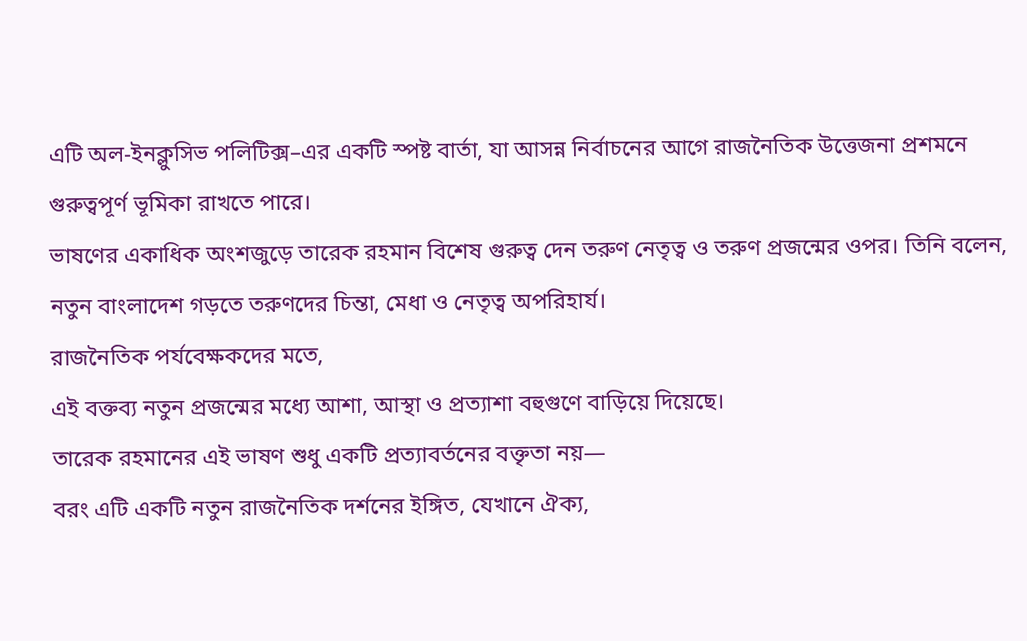এটি অল-ইনক্লুসিভ পলিটিক্স–এর একটি স্পষ্ট বার্তা, যা আসন্ন নির্বাচনের আগে রাজনৈতিক উত্তেজনা প্রশমনে গুরুত্বপূর্ণ ভূমিকা রাখতে পারে।
ভাষণের একাধিক অংশজুড়ে তারেক রহমান বিশেষ গুরুত্ব দেন তরুণ নেতৃত্ব ও তরুণ প্রজন্মের ওপর। তিনি বলেন, নতুন বাংলাদেশ গড়তে তরুণদের চিন্তা, মেধা ও নেতৃত্ব অপরিহার্য।
রাজনৈতিক পর্যবেক্ষকদের মতে,
এই বক্তব্য নতুন প্রজন্মের মধ্যে আশা, আস্থা ও প্রত্যাশা বহুগুণে বাড়িয়ে দিয়েছে।
তারেক রহমানের এই ভাষণ শুধু একটি প্রত্যাবর্তনের বক্তৃতা নয়—
বরং এটি একটি নতুন রাজনৈতিক দর্শনের ইঙ্গিত, যেখানে ঐক্য,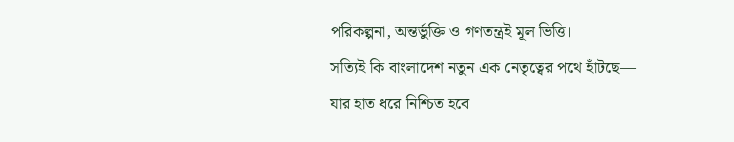পরিকল্পনা, অন্তর্ভুক্তি ও গণতন্ত্রই মূল ভিত্তি।
সত্যিই কি বাংলাদেশ নতুন এক নেতৃত্বের পথে হাঁটছে—
যার হাত ধরে নিশ্চিত হবে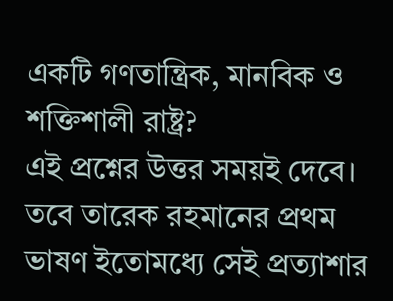একটি গণতান্ত্রিক, মানবিক ও শক্তিশালী রাষ্ট্র?
এই প্রশ্নের উত্তর সময়ই দেবে।
তবে তারেক রহমানের প্রথম ভাষণ ইতোমধ্যে সেই প্রত্যাশার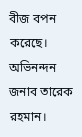বীজ বপন করেছে।
অভিনন্দন জনাব তারেক রহমান।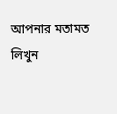আপনার মতামত লিখুন